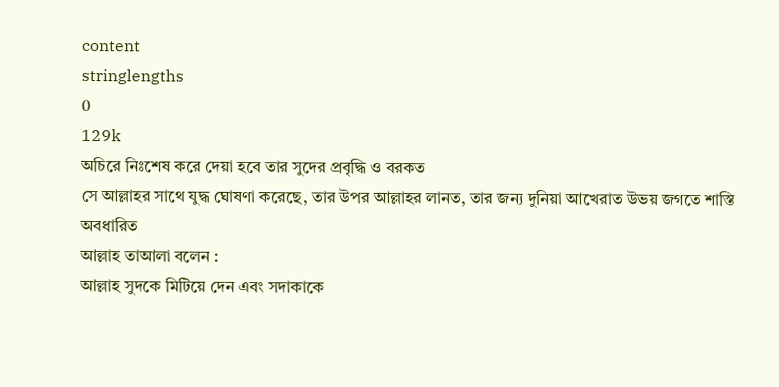content
stringlengths
0
129k
অচিরে নিঃশেষ করে দেয়া হবে তার সুদের প্রবৃদ্ধি ও বরকত
সে আল্লাহর সাথে যুদ্ধ ঘোষণা করেছে, তার উপর আল্লাহর লানত, তার জন্য দুনিয়া আখেরাত উভয় জগতে শাস্তি অবধারিত
আল্লাহ তাআলা বলেন :
আল্লাহ সুদকে মিটিয়ে দেন এবং সদাকাকে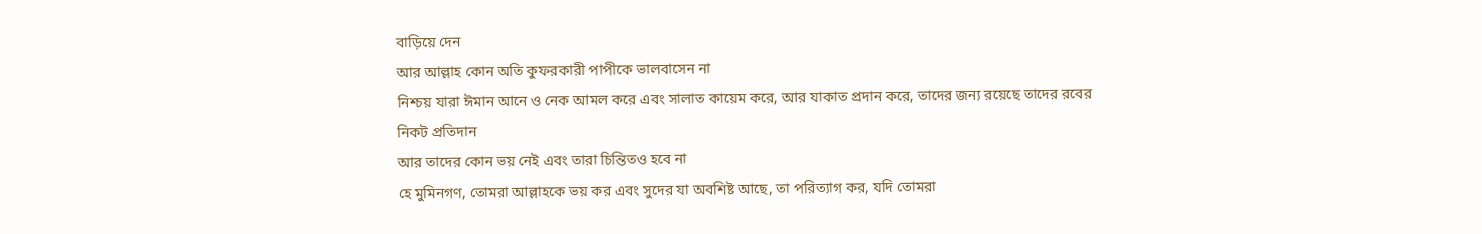বাড়িয়ে দেন
আর আল্লাহ কোন অতি কুফরকারী পাপীকে ভালবাসেন না
নিশ্চয় যারা ঈমান আনে ও নেক আমল করে এবং সালাত কায়েম করে, আর যাকাত প্রদান করে, তাদের জন্য রয়েছে তাদের রবের নিকট প্রতিদান
আর তাদের কোন ভয় নেই এবং তারা চিন্তিতও হবে না
হে মুমিনগণ, তোমরা আল্লাহকে ভয় কর এবং সুদের যা অবশিষ্ট আছে, তা পরিত্যাগ কর, যদি তোমরা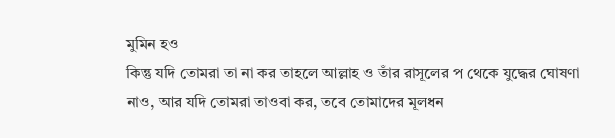মুমিন হও
কিন্তু যদি তোমরা তা না কর তাহলে আল্লাহ ও তাঁর রাসূলের প থেকে যুদ্ধের ঘোষণা নাও, আর যদি তোমরা তাওবা কর, তবে তোমাদের মূলধন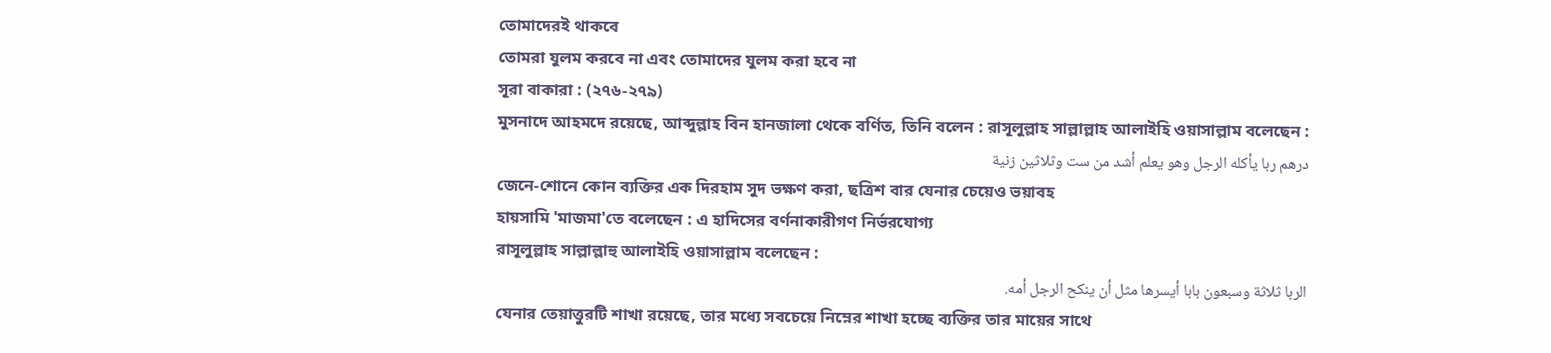তোমাদেরই থাকবে
তোমরা যুলম করবে না এবং তোমাদের যুলম করা হবে না
সূরা বাকারা : (২৭৬-২৭৯)
মুসনাদে আহমদে রয়েছে, আব্দুল্লাহ বিন হানজালা থেকে বর্ণিত, তিনি বলেন : রাসূলুল্লাহ সাল্লাল্লাহ আলাইহি ওয়াসাল্লাম বলেছেন :
درهم ربا يأكله الرجل وهو يعلم أشد من ست وثلاثين زنية
জেনে-শোনে কোন ব্যক্তির এক দিরহাম সুদ ভক্ষণ করা, ছত্রিশ বার যেনার চেয়েও ভয়াবহ
হায়সামি 'মাজমা'তে বলেছেন : এ হাদিসের বর্ণনাকারীগণ নির্ভরযোগ্য
রাসূলুল্লাহ সাল্লাল্লাহু আলাইহি ওয়াসাল্লাম বলেছেন :
الربا ثلاثة وسبعون بابا أيسرها مثل أن ينكح الرجل أمه.
যেনার তেয়াত্তুরটি শাখা রয়েছে, তার মধ্যে সবচেয়ে নিম্নের শাখা হচ্ছে ব্যক্তির তার মায়ের সাথে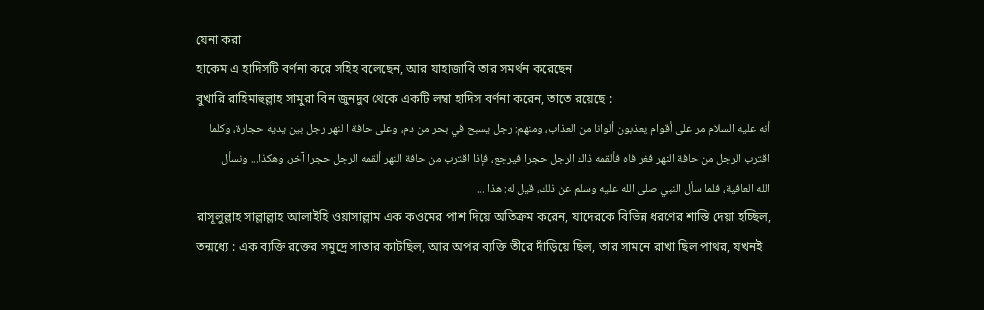যেনা করা
হাকেম এ হাদিসটি বর্ণনা করে সহিহ বলেছেন, আর যাহাজাবি তার সমর্থন করেছেন
বুখারি রাহিমাহুল্লাহ সামুরা বিন জুনদুব থেকে একটি লম্বা হাদিস বর্ণনা করেন, তাতে রয়েছে :
أنه عليه السلام مر على أقوام يعذبون ألوانا من العذاب، ومنهم: رجل يسبح في بحر من دم، وعلى حافة ا لنهر رجل بين يديه حجارة، وكلما اقترب الرجل من حافة النهر فغر فاه فألقمه ذاك الرجل حجرا فيرجع، فإذا اقترب من حافة النهر ألقمه الرجل حجرا آخر، وهكذا... ونسأل الله العافية، فلما سأل النبي صلى الله عليه وسلم عن ذلك، قيل له: هذا ...
রাসূলুল্লাহ সাল্লাল্লাহ আলাইহি ওয়াসাল্লাম এক কওমের পাশ দিয়ে অতিক্রম করেন, যাদেরকে বিভিন্ন ধরণের শাস্তি দেয়া হচ্ছিল, তন্মধ্যে : এক ব্যক্তি রক্তের সমুদ্রে সাতার কাটছিল, আর অপর ব্যক্তি তীরে দাঁড়িয়ে ছিল, তার সামনে রাখা ছিল পাথর, যখনই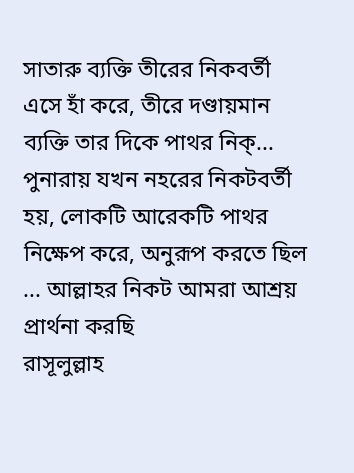সাতারু ব্যক্তি তীরের নিকবর্তী এসে হাঁ করে, তীরে দণ্ডায়মান ব্যক্তি তার দিকে পাথর নিক্...
পুনারায় যখন নহরের নিকটবর্তী হয়, লোকটি আরেকটি পাথর নিক্ষেপ করে, অনুরূপ করতে ছিল ... আল্লাহর নিকট আমরা আশ্রয় প্রার্থনা করছি
রাসূলুল্লাহ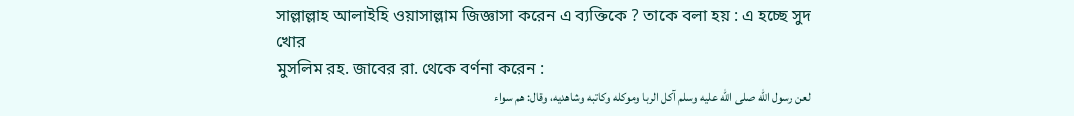সাল্লাল্লাহ আলাইহি ওয়াসাল্লাম জিজ্ঞাসা করেন এ ব্যক্তিকে ? তাকে বলা হয় : এ হচ্ছে সুদ খোর
মুসলিম রহ. জাবের রা. থেকে বর্ণনা করেন :
لعن رسول الله صلى الله عليه وسلم آكل الربا وموكله وكاتبه وشاهديه، وقال: هم سواء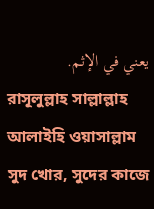يعني في الإثم.
রাসূলুল্লাহ সাল্লাল্লাহ আলাইহি ওয়াসাল্লাম সুদ খোর, সুদের কাজে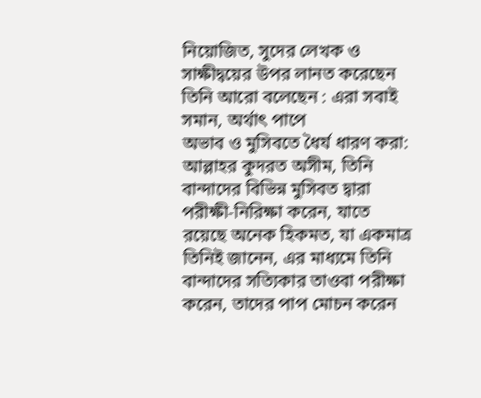নিয়োজিত, সুদের লেখক ও সাক্ষীদ্বয়ের উপর লানত করেছেন
তিনি আরো বলেছেন : এরা সবাই সমান, অর্থাৎ পাপে
অভাব ও মুসিবতে ধৈর্য ধারণ করা:
আল্লাহর কুদরত অসীম, তিনি বান্দাদের বিভিন্ন মুসিবত দ্বারা পরীক্ষী-নিরিক্ষা করেন, যাতে রয়েছে অনেক হিকমত, যা একমাত্র তিনিই জানেন, এর মাধ্যমে তিনি বান্দাদের সত্যিকার তাওবা পরীক্ষা করেন, তাদের পাপ মোচন করেন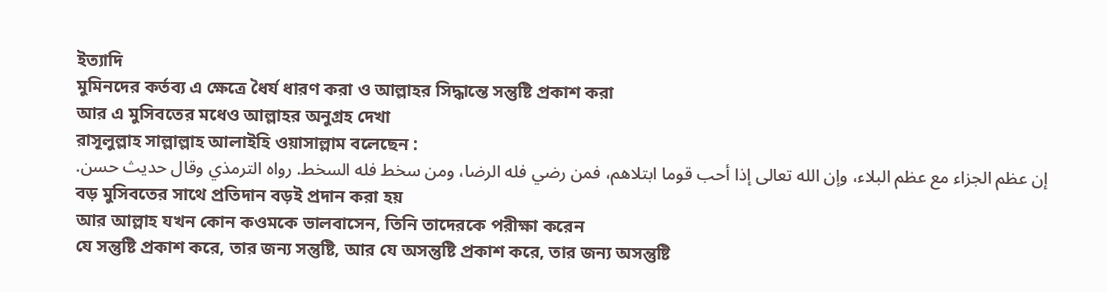ইত্যাদি
মুমিনদের কর্তব্য এ ক্ষেত্রে ধৈর্য ধারণ করা ও আল্লাহর সিদ্ধান্তে সন্তুষ্টি প্রকাশ করা
আর এ মুসিবতের মধেও আল্লাহর অনুগ্রহ দেখা
রাসূলুল্লাহ সাল্লাল্লাহ আলাইহি ওয়াসাল্লাম বলেছেন :
إن عظم الجزاء مع عظم البلاء، وإن الله تعالى إذا أحب قوما ابتلاهم، فمن رضي فله الرضا، ومن سخط فله السخط. رواه الترمذي وقال حديث حسن.
বড় মুসিবতের সাথে প্রতিদান বড়ই প্রদান করা হয়
আর আল্লাহ যখন কোন কওমকে ভালবাসেন, তিনি তাদেরকে পরীক্ষা করেন
যে সন্তুষ্টি প্রকাশ করে, তার জন্য সন্তুষ্টি, আর যে অসন্তুষ্টি প্রকাশ করে, তার জন্য অসন্তুষ্টি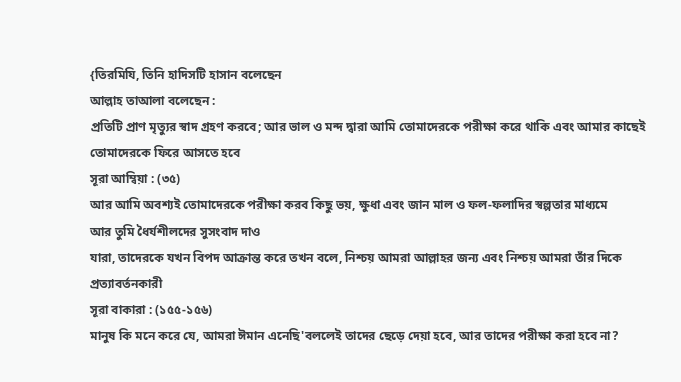{তিরমিযি, তিনি হাদিসটি হাসান বলেছেন
আল্লাহ তাআলা বলেছেন :
প্রতিটি প্রাণ মৃত্যুর স্বাদ গ্রহণ করবে; আর ভাল ও মন্দ দ্বারা আমি তোমাদেরকে পরীক্ষা করে থাকি এবং আমার কাছেই তোমাদেরকে ফিরে আসতে হবে
সূরা আম্বিয়া : (৩৫)
আর আমি অবশ্যই তোমাদেরকে পরীক্ষা করব কিছু ভয়, ক্ষুধা এবং জান মাল ও ফল-ফলাদির স্বল্পতার মাধ্যমে
আর তুমি ধৈর্যশীলদের সুসংবাদ দাও
যারা, তাদেরকে যখন বিপদ আক্রান্ত করে তখন বলে, নিশ্চয় আমরা আল্লাহর জন্য এবং নিশ্চয় আমরা তাঁর দিকে প্রত্যাবর্তনকারী
সূরা বাকারা : (১৫৫-১৫৬)
মানুষ কি মনে করে যে, আমরা ঈমান এনেছি'বললেই তাদের ছেড়ে দেয়া হবে, আর তাদের পরীক্ষা করা হবে না?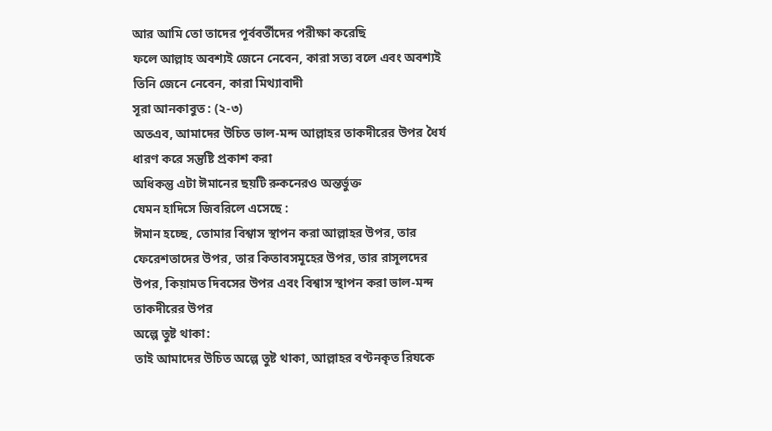আর আমি তো তাদের পূর্ববর্তীদের পরীক্ষা করেছি
ফলে আল্লাহ অবশ্যই জেনে নেবেন, কারা সত্য বলে এবং অবশ্যই তিনি জেনে নেবেন, কারা মিথ্যাবাদী
সূরা আনকাবুত : (২-৩)
অতএব, আমাদের উচিত ভাল-মন্দ আল্লাহর তাকদীরের উপর ধৈর্য ধারণ করে সন্তুষ্টি প্রকাশ করা
অধিকন্তু এটা ঈমানের ছয়টি রুকনেরও অন্তর্ভুক্ত
যেমন হাদিসে জিবরিলে এসেছে :
ঈমান হচ্ছে, তোমার বিশ্বাস স্থাপন করা আল্লাহর উপর, তার ফেরেশতাদের উপর, তার কিতাবসমূহের উপর, তার রাসূলদের উপর, কিয়ামত দিবসের উপর এবং বিশ্বাস স্থাপন করা ভাল-মন্দ তাকদীরের উপর
অল্পে তুষ্ট থাকা:
তাই আমাদের উচিত অল্পে তুষ্ট থাকা, আল্লাহর বণ্টনকৃত রিযকে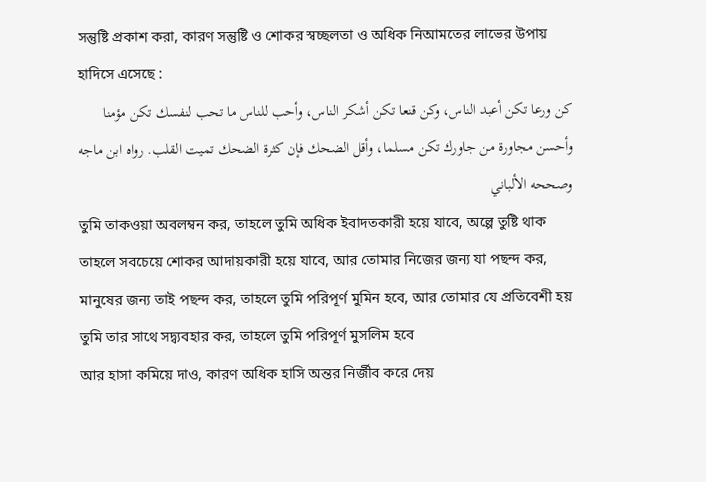সন্তুষ্টি প্রকাশ করা, কারণ সন্তুষ্টি ও শোকর স্বচ্ছলতা ও অধিক নিআমতের লাভের উপায়
হাদিসে এসেছে :
كن ورعا تكن أعبد الناس، وكن قنعا تكن أشكر الناس، وأحب للناس ما تحب لنفسك تكن مؤمنا وأحسن مجاورة من جاورك تكن مسلما، وأقل الضحك فإن كثرة الضحك تميت القلب. رواه ابن ماجه وصححه الألباني
তুমি তাকওয়া অবলম্বন কর, তাহলে তুমি অধিক ইবাদতকারী হয়ে যাবে, অল্পে তুষ্টি থাক তাহলে সবচেয়ে শোকর আদায়কারী হয়ে যাবে, আর তোমার নিজের জন্য যা পছন্দ কর, মানুষের জন্য তাই পছন্দ কর, তাহলে তুমি পরিপূর্ণ মুমিন হবে, আর তোমার যে প্রতিবেশী হয় তুমি তার সাথে সদ্ব্যবহার কর, তাহলে তুমি পরিপূর্ণ মুসলিম হবে
আর হাসা কমিয়ে দাও, কারণ অধিক হাসি অন্তর নির্জীব করে দেয়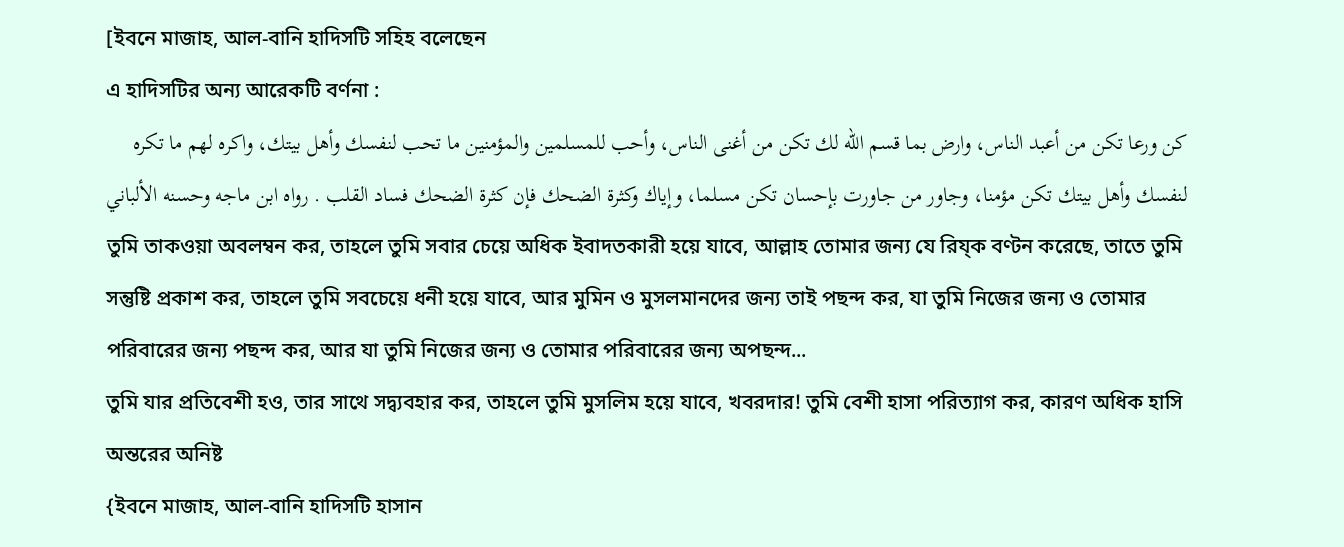[ইবনে মাজাহ, আল-বানি হাদিসটি সহিহ বলেছেন
এ হাদিসটির অন্য আরেকটি বর্ণনা :
كن ورعا تكن من أعبد الناس، وارض بما قسم الله لك تكن من أغنى الناس، وأحب للمسلمين والمؤمنين ما تحب لنفسك وأهل بيتك، واكره لهم ما تكره لنفسك وأهل بيتك تكن مؤمنا، وجاور من جاورت بإحسان تكن مسلما، وإياك وكثرة الضحك فإن كثرة الضحك فساد القلب . رواه ابن ماجه وحسنه الألباني
তুমি তাকওয়া অবলম্বন কর, তাহলে তুমি সবার চেয়ে অধিক ইবাদতকারী হয়ে যাবে, আল্লাহ তোমার জন্য যে রিয্ক বণ্টন করেছে, তাতে তুমি সন্তুষ্টি প্রকাশ কর, তাহলে তুমি সবচেয়ে ধনী হয়ে যাবে, আর মুমিন ও মুসলমানদের জন্য তাই পছন্দ কর, যা তুমি নিজের জন্য ও তোমার পরিবারের জন্য পছন্দ কর, আর যা তুমি নিজের জন্য ও তোমার পরিবারের জন্য অপছন্দ...
তুমি যার প্রতিবেশী হও, তার সাথে সদ্ব্যবহার কর, তাহলে তুমি মুসলিম হয়ে যাবে, খবরদার! তুমি বেশী হাসা পরিত্যাগ কর, কারণ অধিক হাসি অন্তরের অনিষ্ট
{ইবনে মাজাহ, আল-বানি হাদিসটি হাসান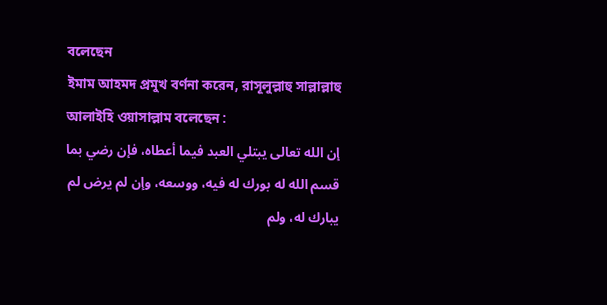বলেছেন
ইমাম আহমদ প্রমুখ বর্ণনা করেন, রাসূলুল্লাহু সাল্লাল্লাহু আলাইহি ওয়াসাল্লাম বলেছেন :
إن الله تعالى يبتلي العبد فيما أعطاه، فإن رضي بما قسم الله له بورك له فيه، ووسعه، وإن لم يرض لم يبارك له، ولم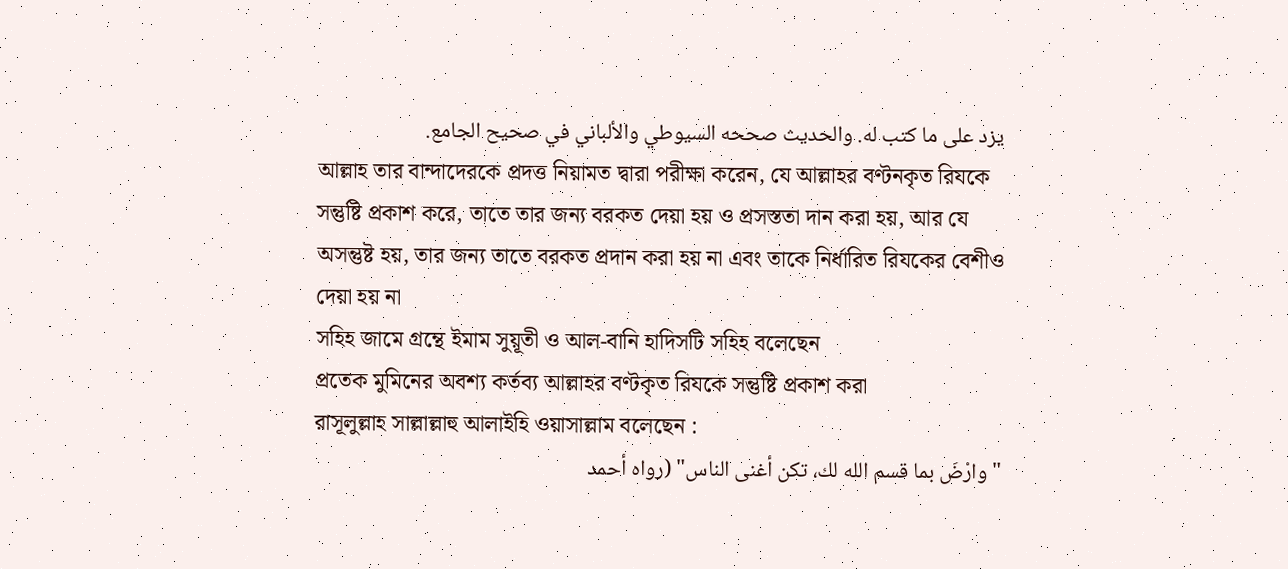يزد على ما كتب له. والحديث صححه السيوطي والألباني في صحيح الجامع.
আল্লাহ তার বান্দাদেরকে প্রদত্ত নিয়ামত দ্বারা পরীক্ষা করেন, যে আল্লাহর বণ্টনকৃত রিযকে সন্তুষ্টি প্রকাশ করে, তাতে তার জন্য বরকত দেয়া হয় ও প্রসস্ততা দান করা হয়, আর যে অসন্তুষ্ট হয়, তার জন্য তাতে বরকত প্রদান করা হয় না এবং তাকে নির্ধারিত রিযকের বেশীও দেয়া হয় না
সহিহ জামে গ্রন্থে ইমাম সুয়ূতী ও আল-বানি হাদিসটি সহিহ বলেছেন
প্রতেক মুমিনের অবশ্য কর্তব্য আল্লাহর বণ্টকৃত রিযকে সন্তুষ্টি প্রকাশ করা
রাসূলুল্লাহ সাল্লাল্লাহু আলাইহি ওয়াসাল্লাম বলেছেন :
"وارْضَ بما قسم الله لك، تكن أغنى الناس" (رواه أحمد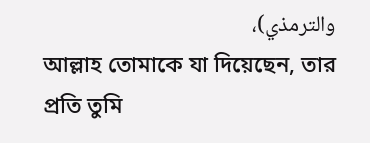والترمذي)،
আল্লাহ তোমাকে যা দিয়েছেন, তার প্রতি তুমি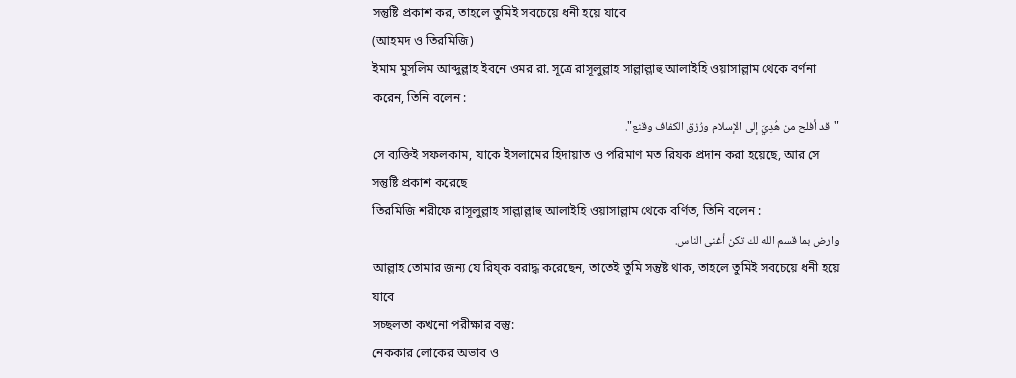সন্তুষ্টি প্রকাশ কর, তাহলে তুমিই সবচেয়ে ধনী হয়ে যাবে
(আহমদ ও তিরমিজি)
ইমাম মুসলিম আব্দুল্লাহ ইবনে ওমর রা. সূত্রে রাসূলুল্লাহ সাল্লাল্লাহু আলাইহি ওয়াসাল্লাম থেকে বর্ণনা করেন, তিনি বলেন :
"قد أفلح من هُدِيَ إلى الإسلام ورُزق الكفاف وقنع".
সে ব্যক্তিই সফলকাম, যাকে ইসলামের হিদায়াত ও পরিমাণ মত রিযক প্রদান করা হয়েছে, আর সে সন্তুষ্টি প্রকাশ করেছে
তিরমিজি শরীফে রাসূলুল্লাহ সাল্লাল্লাহু আলাইহি ওয়াসাল্লাম থেকে বর্ণিত, তিনি বলেন :
وارض بما قسم الله لك تكن أغنى الناس.
আল্লাহ তোমার জন্য যে রিয্ক বরাদ্ধ করেছেন, তাতেই তুমি সন্তুষ্ট থাক, তাহলে তুমিই সবচেয়ে ধনী হয়ে যাবে
সচ্ছলতা কখনো পরীক্ষার বস্তু:
নেককার লোকের অভাব ও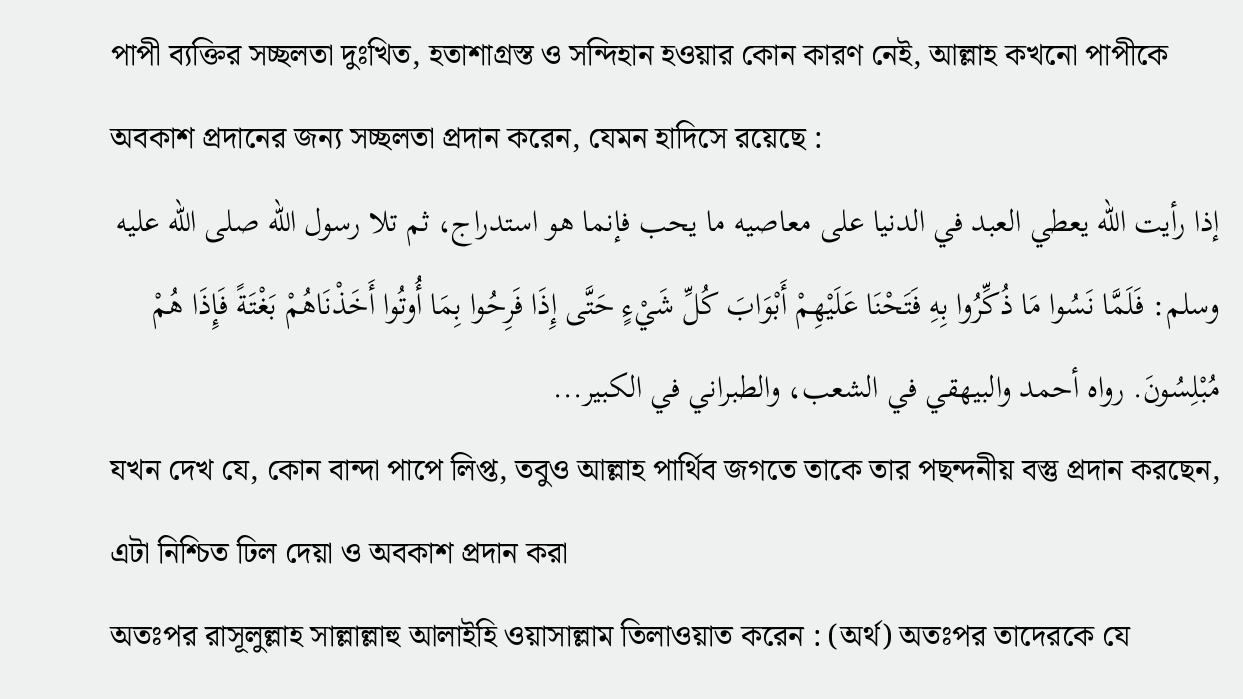পাপী ব্যক্তির সচ্ছলতা দুঃখিত, হতাশাগ্রস্ত ও সন্দিহান হওয়ার কোন কারণ নেই, আল্লাহ কখনো পাপীকে অবকাশ প্রদানের জন্য সচ্ছলতা প্রদান করেন, যেমন হাদিসে রয়েছে :
إذا رأيت الله يعطي العبد في الدنيا على معاصيه ما يحب فإنما هو استدراج، ثم تلا رسول الله صلى الله عليه وسلم: فَلَمَّا نَسُوا مَا ذُكِّرُوا بِهِ فَتَحْنَا عَلَيْهِمْ أَبْوَابَ كُلِّ شَيْءٍ حَتَّى إِذَا فَرِحُوا بِمَا أُوتُوا أَخَذْنَاهُمْ بَغْتَةً فَإِذَا هُمْ مُبْلِسُونَ. رواه أحمد والبيهقي في الشعب، والطبراني في الكبير...
যখন দেখ যে, কোন বান্দা পাপে লিপ্ত, তবুও আল্লাহ পার্থিব জগতে তাকে তার পছন্দনীয় বস্তু প্রদান করছেন, এটা নিশ্চিত ঢিল দেয়া ও অবকাশ প্রদান করা
অতঃপর রাসূলুল্লাহ সাল্লাল্লাহু আলাইহি ওয়াসাল্লাম তিলাওয়াত করেন : (অর্থ) অতঃপর তাদেরকে যে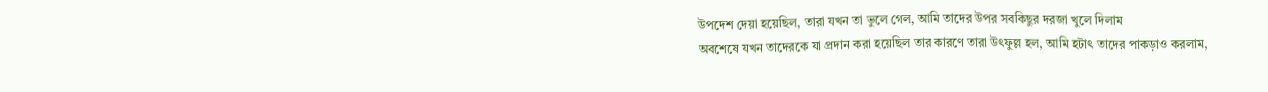উপদেশ দেয়া হয়েছিল, তারা যখন তা ভুলে গেল, আমি তাদের উপর সবকিছুর দরজা খুলে দিলাম
অবশেষে যখন তাদেরকে যা প্রদান করা হয়েছিল তার কারণে তারা উৎফুল্ল হল, আমি হটাৎ তাদের পাকড়াও করলাম,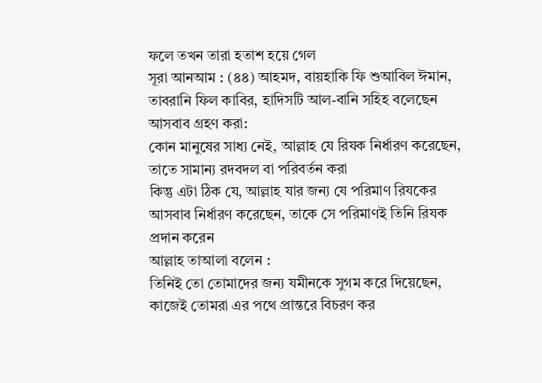ফলে তখন তারা হতাশ হয়ে গেল
সূরা আনআম : (৪৪) আহমদ, বায়হাকি ফি শুআবিল ঈমান, তাবরানি ফিল কাবির, হাদিসটি আল-বানি সহিহ বলেছেন
আসবাব গ্রহণ করা:
কোন মানুষের সাধ্য নেই, আল্লাহ যে রিযক নির্ধারণ করেছেন, তাতে সামান্য রদবদল বা পরিবর্তন করা
কিন্তু এটা ঠিক যে, আল্লাহ যার জন্য যে পরিমাণ রিযকের আসবাব নির্ধারণ করেছেন, তাকে সে পরিমাণই তিনি রিযক প্রদান করেন
আল্লাহ তাআলা বলেন :
তিনিই তো তোমাদের জন্য যমীনকে সুগম করে দিয়েছেন, কাজেই তোমরা এর পথে প্রান্তরে বিচরণ কর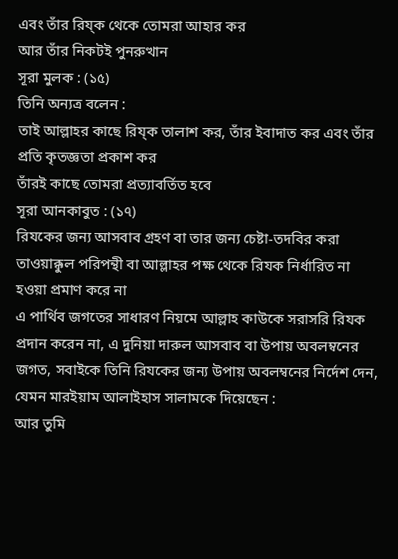এবং তাঁর রিয্ক থেকে তোমরা আহার কর
আর তাঁর নিকটই পুনরুত্থান
সূরা মুলক : (১৫)
তিনি অন্যত্র বলেন :
তাই আল্লাহর কাছে রিয্ক তালাশ কর, তাঁর ইবাদাত কর এবং তাঁর প্রতি কৃতজ্ঞতা প্রকাশ কর
তাঁরই কাছে তোমরা প্রত্যাবর্তিত হবে
সূরা আনকাবুত : (১৭)
রিযকের জন্য আসবাব গ্রহণ বা তার জন্য চেষ্টা-তদবির করা তাওয়াক্কুল পরিপন্থী বা আল্লাহর পক্ষ থেকে রিযক নির্ধারিত না হওয়া প্রমাণ করে না
এ পার্থিব জগতের সাধারণ নিয়মে আল্লাহ কাউকে সরাসরি রিযক প্রদান করেন না, এ দুনিয়া দারুল আসবাব বা উপায় অবলম্বনের জগত, সবাইকে তিনি রিযকের জন্য উপায় অবলম্বনের নির্দেশ দেন, যেমন মারইয়াম আলাইহাস সালামকে দিয়েছেন :
আর তুমি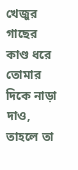খেজুর গাছের কাণ্ড ধরে তোমার দিকে নাড়া দাও, তাহলে তা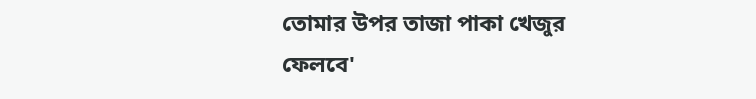তোমার উপর তাজা পাকা খেজুর ফেলবে'